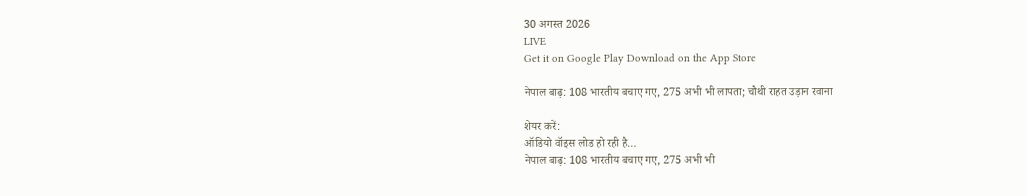30 अगस्त 2026
LIVE
Get it on Google Play Download on the App Store

नेपाल बाढ़: 108 भारतीय बचाए गए, 275 अभी भी लापता; चौथी राहत उड़ान रवाना

शेयर करें:
ऑडियो वॉइस लोड हो रही है…
नेपाल बाढ़: 108 भारतीय बचाए गए, 275 अभी भी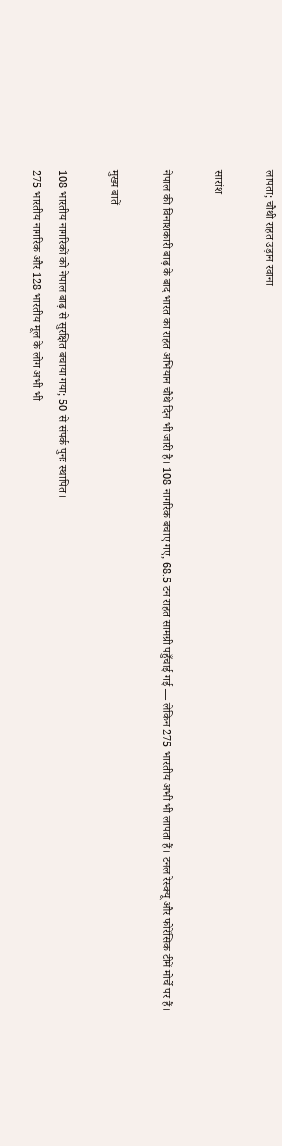लापता; चौथी राहत उड़ान रवाना

सारांश

नेपाल की विनाशकारी बाढ़ के बाद भारत का राहत अभियान चौथे दिन भी जारी है। 108 नागरिक बचाए गए, 68.5 टन राहत सामग्री पहुँचाई गई — लेकिन 275 भारतीय अभी भी लापता हैं। टनल रेस्क्यू और फोरेंसिक टीमें मोर्चे पर हैं।

मुख्य बातें

108 भारतीय नागरिकों को नेपाल बाढ़ से सुरक्षित बचाया गया; 50 से संपर्क पुनः स्थापित।
275 भारतीय नागरिक और 128 भारतीय मूल के लोग अभी भी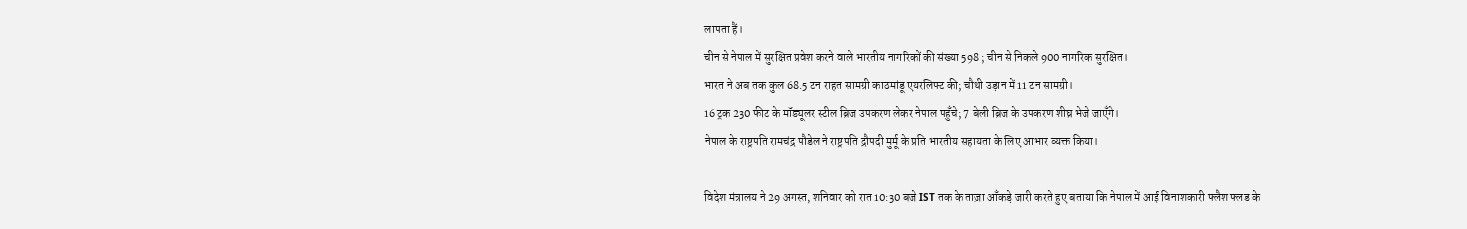लापता हैं।
चीन से नेपाल में सुरक्षित प्रवेश करने वाले भारतीय नागरिकों की संख्या 598 ; चीन से निकले 900 नागरिक सुरक्षित।
भारत ने अब तक कुल 68.5 टन राहत सामग्री काठमांडू एयरलिफ्ट की; चौथी उड़ान में 11 टन सामग्री।
16 ट्रक 230 फीट के मॉड्यूलर स्टील ब्रिज उपकरण लेकर नेपाल पहुँचे; 7 बेली ब्रिज के उपकरण शीघ्र भेजे जाएँगे।
नेपाल के राष्ट्रपति रामचंद्र पौडेल ने राष्ट्रपति द्रौपदी मुर्मू के प्रति भारतीय सहायता के लिए आभार व्यक्त किया।

विदेश मंत्रालय ने 29 अगस्त, शनिवार को रात 10:30 बजे IST तक के ताज़ा आँकड़े जारी करते हुए बताया कि नेपाल में आई विनाशकारी फ्लैश फ्लड के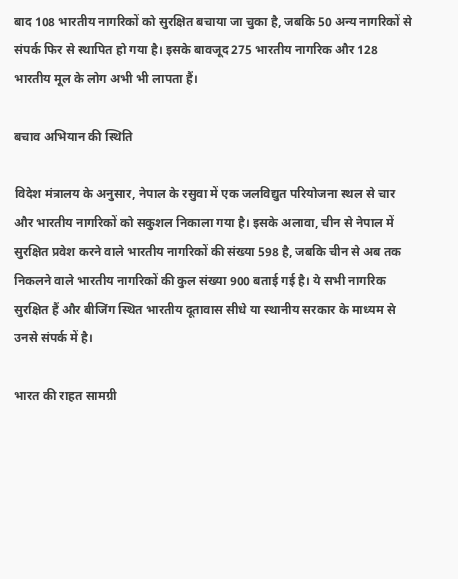बाद 108 भारतीय नागरिकों को सुरक्षित बचाया जा चुका है, जबकि 50 अन्य नागरिकों से संपर्क फिर से स्थापित हो गया है। इसके बावजूद 275 भारतीय नागरिक और 128 भारतीय मूल के लोग अभी भी लापता हैं।

बचाव अभियान की स्थिति

विदेश मंत्रालय के अनुसार, नेपाल के रसुवा में एक जलविद्युत परियोजना स्थल से चार और भारतीय नागरिकों को सकुशल निकाला गया है। इसके अलावा, चीन से नेपाल में सुरक्षित प्रवेश करने वाले भारतीय नागरिकों की संख्या 598 है, जबकि चीन से अब तक निकलने वाले भारतीय नागरिकों की कुल संख्या 900 बताई गई है। ये सभी नागरिक सुरक्षित हैं और बीजिंग स्थित भारतीय दूतावास सीधे या स्थानीय सरकार के माध्यम से उनसे संपर्क में है।

भारत की राहत सामग्री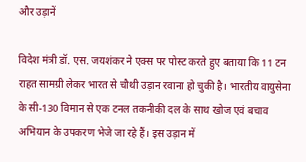और उड़ानें

विदेश मंत्री डॉ. एस. जयशंकर ने एक्स पर पोस्ट करते हुए बताया कि 11 टन राहत सामग्री लेकर भारत से चौथी उड़ान रवाना हो चुकी है। भारतीय वायुसेना के सी-130 विमान से एक टनल तकनीकी दल के साथ खोज एवं बचाव अभियान के उपकरण भेजे जा रहे हैं। इस उड़ान में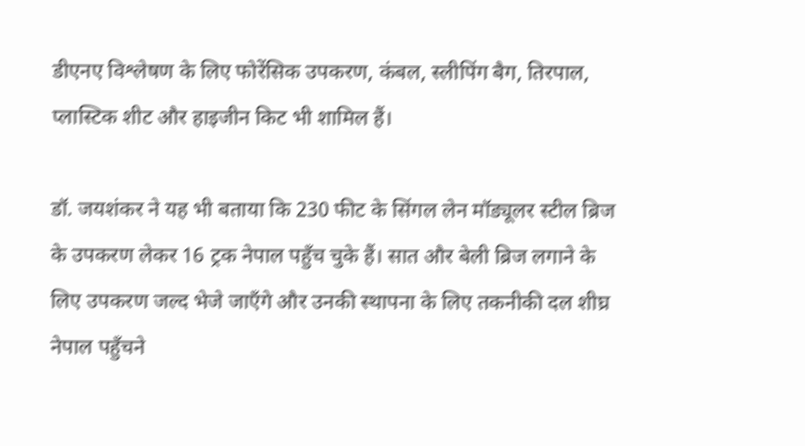डीएनए विश्लेषण के लिए फोरेंसिक उपकरण, कंबल, स्लीपिंग बैग, तिरपाल, प्लास्टिक शीट और हाइजीन किट भी शामिल हैं।

डॉ. जयशंकर ने यह भी बताया कि 230 फीट के सिंगल लेन मॉड्यूलर स्टील ब्रिज के उपकरण लेकर 16 ट्रक नेपाल पहुँच चुके हैं। सात और बेली ब्रिज लगाने के लिए उपकरण जल्द भेजे जाएँगे और उनकी स्थापना के लिए तकनीकी दल शीघ्र नेपाल पहुँचने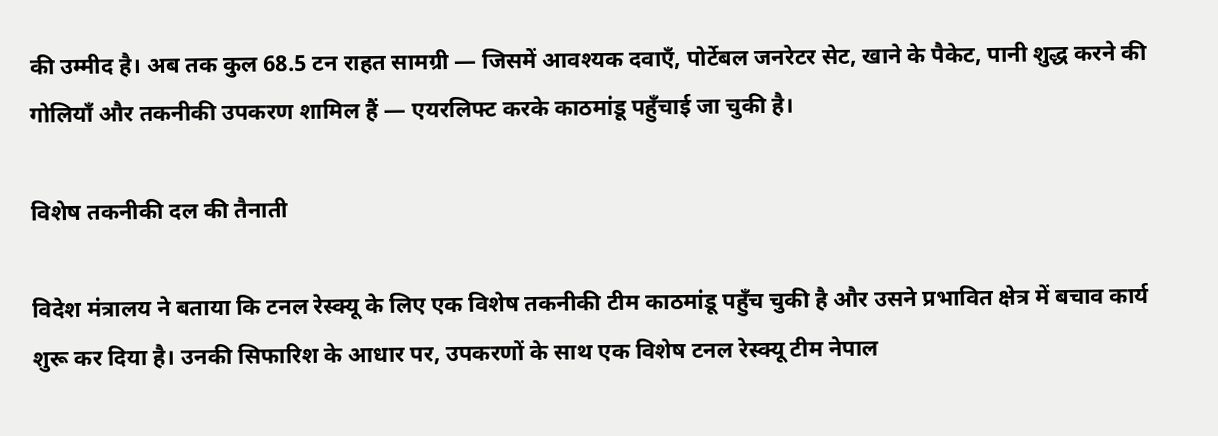की उम्मीद है। अब तक कुल 68.5 टन राहत सामग्री — जिसमें आवश्यक दवाएँ, पोर्टेबल जनरेटर सेट, खाने के पैकेट, पानी शुद्ध करने की गोलियाँ और तकनीकी उपकरण शामिल हैं — एयरलिफ्ट करके काठमांडू पहुँचाई जा चुकी है।

विशेष तकनीकी दल की तैनाती

विदेश मंत्रालय ने बताया कि टनल रेस्क्यू के लिए एक विशेष तकनीकी टीम काठमांडू पहुँच चुकी है और उसने प्रभावित क्षेत्र में बचाव कार्य शुरू कर दिया है। उनकी सिफारिश के आधार पर, उपकरणों के साथ एक विशेष टनल रेस्क्यू टीम नेपाल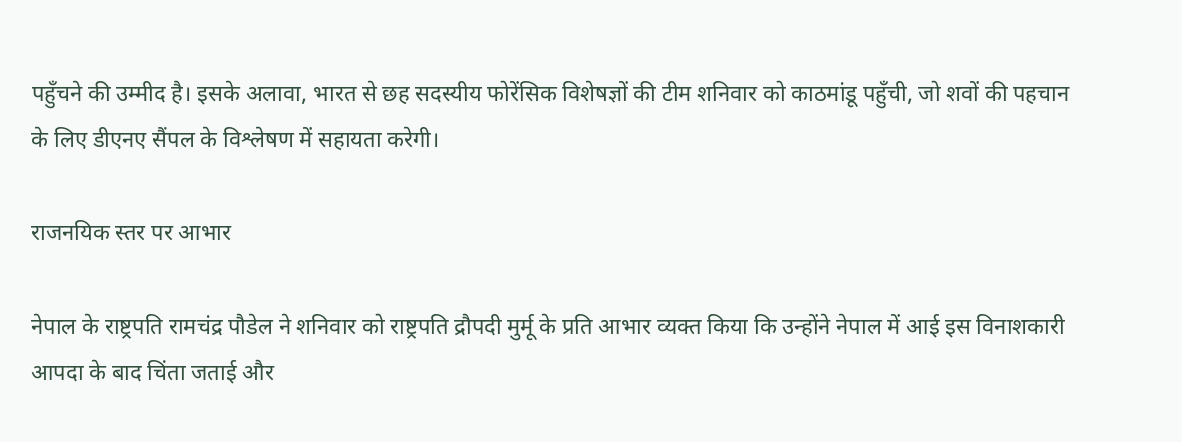पहुँचने की उम्मीद है। इसके अलावा, भारत से छह सदस्यीय फोरेंसिक विशेषज्ञों की टीम शनिवार को काठमांडू पहुँची, जो शवों की पहचान के लिए डीएनए सैंपल के विश्लेषण में सहायता करेगी।

राजनयिक स्तर पर आभार

नेपाल के राष्ट्रपति रामचंद्र पौडेल ने शनिवार को राष्ट्रपति द्रौपदी मुर्मू के प्रति आभार व्यक्त किया कि उन्होंने नेपाल में आई इस विनाशकारी आपदा के बाद चिंता जताई और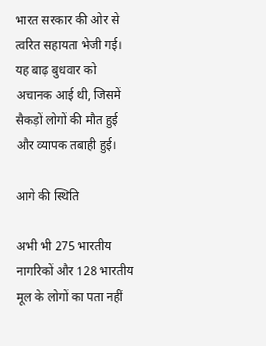भारत सरकार की ओर से त्वरित सहायता भेजी गई। यह बाढ़ बुधवार को अचानक आई थी, जिसमें सैकड़ों लोगों की मौत हुई और व्यापक तबाही हुई।

आगे की स्थिति

अभी भी 275 भारतीय नागरिकों और 128 भारतीय मूल के लोगों का पता नहीं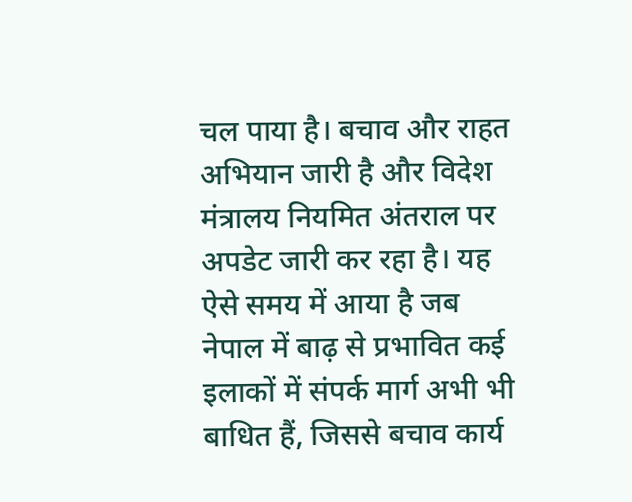चल पाया है। बचाव और राहत अभियान जारी है और विदेश मंत्रालय नियमित अंतराल पर अपडेट जारी कर रहा है। यह ऐसे समय में आया है जब नेपाल में बाढ़ से प्रभावित कई इलाकों में संपर्क मार्ग अभी भी बाधित हैं, जिससे बचाव कार्य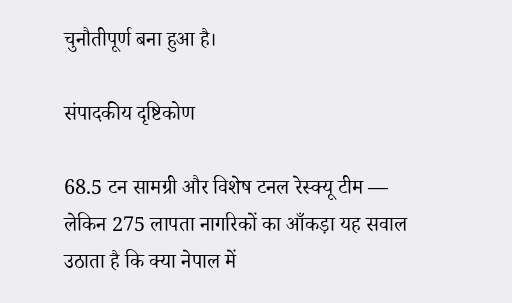चुनौतीपूर्ण बना हुआ है।

संपादकीय दृष्टिकोण

68.5 टन सामग्री और विशेष टनल रेस्क्यू टीम — लेकिन 275 लापता नागरिकों का आँकड़ा यह सवाल उठाता है कि क्या नेपाल में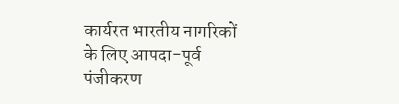कार्यरत भारतीय नागरिकों के लिए आपदा-पूर्व पंजीकरण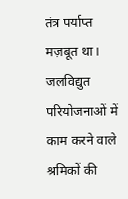तंत्र पर्याप्त मज़बूत था। जलविद्युत परियोजनाओं में काम करने वाले श्रमिकों की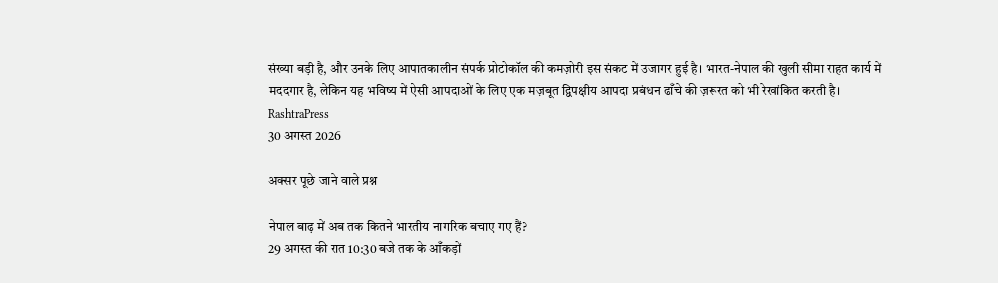संख्या बड़ी है, और उनके लिए आपातकालीन संपर्क प्रोटोकॉल की कमज़ोरी इस संकट में उजागर हुई है। भारत-नेपाल की खुली सीमा राहत कार्य में मददगार है, लेकिन यह भविष्य में ऐसी आपदाओं के लिए एक मज़बूत द्विपक्षीय आपदा प्रबंधन ढाँचे की ज़रूरत को भी रेखांकित करती है।
RashtraPress
30 अगस्त 2026

अक्सर पूछे जाने वाले प्रश्न

नेपाल बाढ़ में अब तक कितने भारतीय नागरिक बचाए गए हैं?
29 अगस्त की रात 10:30 बजे तक के आँकड़ों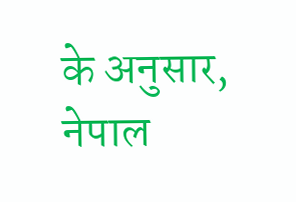के अनुसार, नेपाल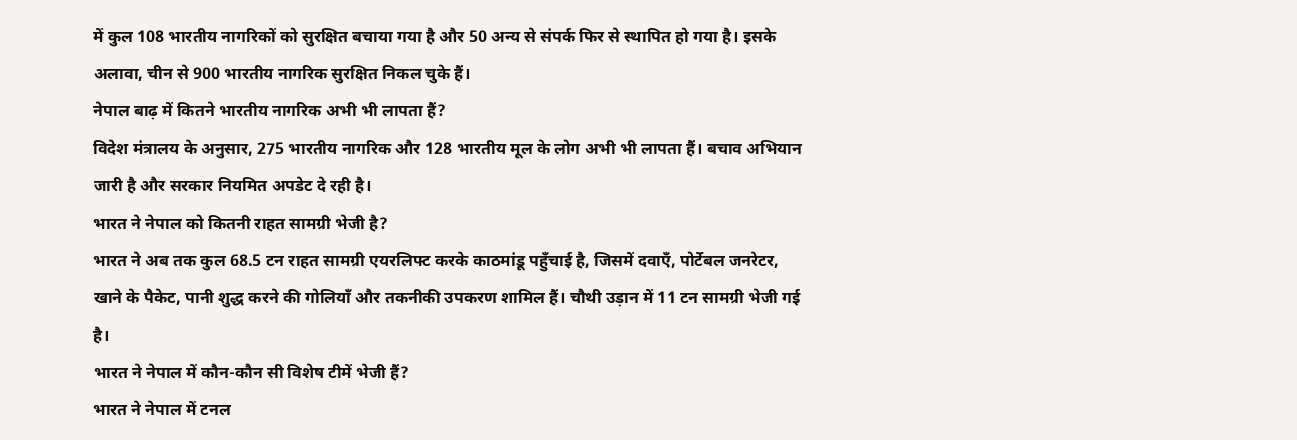में कुल 108 भारतीय नागरिकों को सुरक्षित बचाया गया है और 50 अन्य से संपर्क फिर से स्थापित हो गया है। इसके अलावा, चीन से 900 भारतीय नागरिक सुरक्षित निकल चुके हैं।
नेपाल बाढ़ में कितने भारतीय नागरिक अभी भी लापता हैं?
विदेश मंत्रालय के अनुसार, 275 भारतीय नागरिक और 128 भारतीय मूल के लोग अभी भी लापता हैं। बचाव अभियान जारी है और सरकार नियमित अपडेट दे रही है।
भारत ने नेपाल को कितनी राहत सामग्री भेजी है?
भारत ने अब तक कुल 68.5 टन राहत सामग्री एयरलिफ्ट करके काठमांडू पहुँचाई है, जिसमें दवाएँ, पोर्टेबल जनरेटर, खाने के पैकेट, पानी शुद्ध करने की गोलियाँ और तकनीकी उपकरण शामिल हैं। चौथी उड़ान में 11 टन सामग्री भेजी गई है।
भारत ने नेपाल में कौन-कौन सी विशेष टीमें भेजी हैं?
भारत ने नेपाल में टनल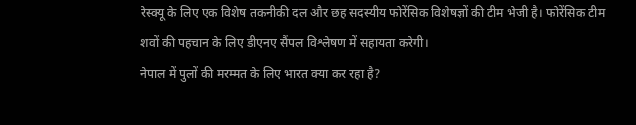रेस्क्यू के लिए एक विशेष तकनीकी दल और छह सदस्यीय फोरेंसिक विशेषज्ञों की टीम भेजी है। फोरेंसिक टीम शवों की पहचान के लिए डीएनए सैंपल विश्लेषण में सहायता करेगी।
नेपाल में पुलों की मरम्मत के लिए भारत क्या कर रहा है?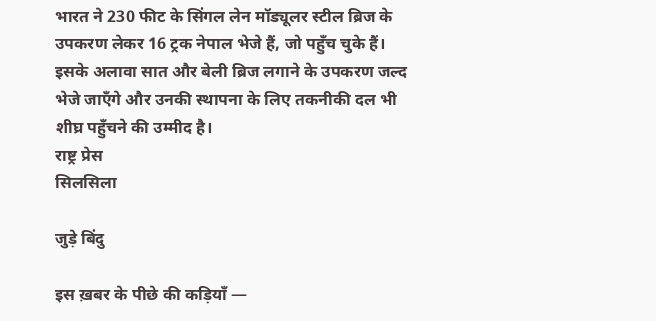भारत ने 230 फीट के सिंगल लेन मॉड्यूलर स्टील ब्रिज के उपकरण लेकर 16 ट्रक नेपाल भेजे हैं, जो पहुँच चुके हैं। इसके अलावा सात और बेली ब्रिज लगाने के उपकरण जल्द भेजे जाएँगे और उनकी स्थापना के लिए तकनीकी दल भी शीघ्र पहुँचने की उम्मीद है।
राष्ट्र प्रेस
सिलसिला

जुड़े बिंदु

इस ख़बर के पीछे की कड़ियाँ —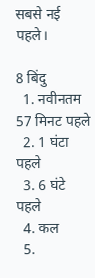सबसे नई पहले।

8 बिंदु
  1. नवीनतम 57 मिनट पहले
  2. 1 घंटा पहले
  3. 6 घंटे पहले
  4. कल
  5.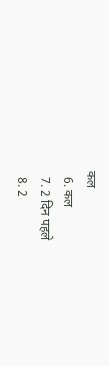कल
  6. कल
  7. 2 दिन पहले
  8. 2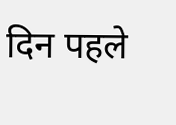दिन पहले